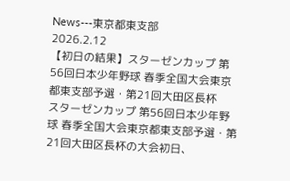News---東京都東支部
2026.2.12
【初日の結果】スターゼンカップ 第56回日本少年野球 春季全国大会東京都東支部予選・第21回大田区長杯
スターゼンカップ 第56回日本少年野球 春季全国大会東京都東支部予選・第21回大田区長杯の大会初日、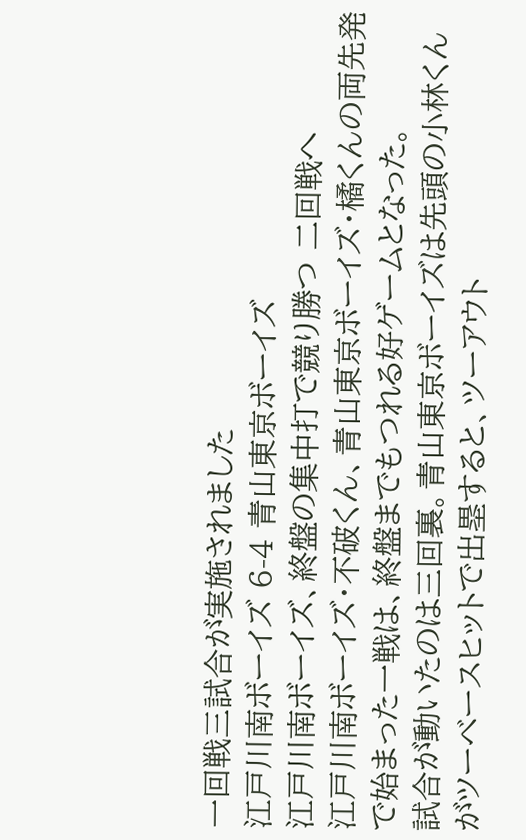一回戦三試合が実施されました
江戸川南ボーイズ 6-4 青山東京ボーイズ
江戸川南ボーイズ、終盤の集中打で競り勝つ 二回戦へ
江戸川南ボーイズ・不破くん、青山東京ボーイズ・橘くんの両先発で始まった一戦は、終盤までもつれる好ゲームとなった。
試合が動いたのは三回裏。青山東京ボーイズは先頭の小林くんがツーベースヒットで出塁すると、ツーアウト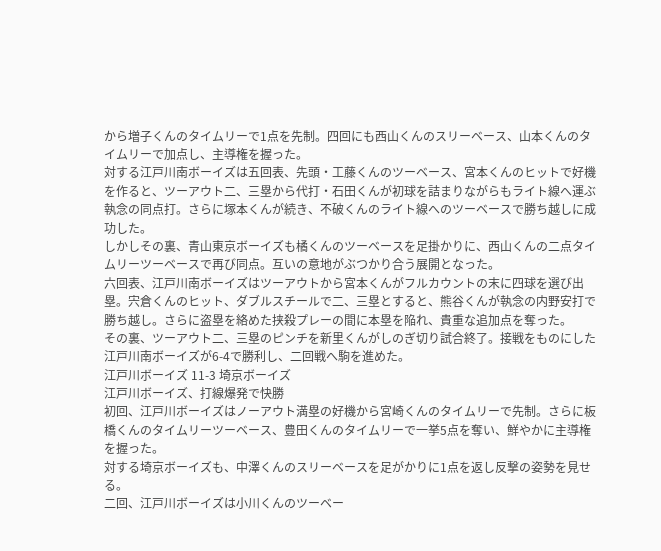から増子くんのタイムリーで1点を先制。四回にも西山くんのスリーベース、山本くんのタイムリーで加点し、主導権を握った。
対する江戸川南ボーイズは五回表、先頭・工藤くんのツーベース、宮本くんのヒットで好機を作ると、ツーアウト二、三塁から代打・石田くんが初球を詰まりながらもライト線へ運ぶ執念の同点打。さらに塚本くんが続き、不破くんのライト線へのツーベースで勝ち越しに成功した。
しかしその裏、青山東京ボーイズも橘くんのツーベースを足掛かりに、西山くんの二点タイムリーツーベースで再び同点。互いの意地がぶつかり合う展開となった。
六回表、江戸川南ボーイズはツーアウトから宮本くんがフルカウントの末に四球を選び出塁。宍倉くんのヒット、ダブルスチールで二、三塁とすると、熊谷くんが執念の内野安打で勝ち越し。さらに盗塁を絡めた挟殺プレーの間に本塁を陥れ、貴重な追加点を奪った。
その裏、ツーアウト二、三塁のピンチを新里くんがしのぎ切り試合終了。接戦をものにした江戸川南ボーイズが6-4で勝利し、二回戦へ駒を進めた。
江戸川ボーイズ 11-3 埼京ボーイズ
江戸川ボーイズ、打線爆発で快勝
初回、江戸川ボーイズはノーアウト満塁の好機から宮崎くんのタイムリーで先制。さらに板橋くんのタイムリーツーベース、豊田くんのタイムリーで一挙5点を奪い、鮮やかに主導権を握った。
対する埼京ボーイズも、中澤くんのスリーベースを足がかりに1点を返し反撃の姿勢を見せる。
二回、江戸川ボーイズは小川くんのツーベー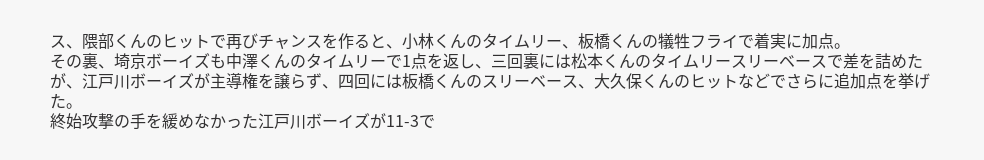ス、隈部くんのヒットで再びチャンスを作ると、小林くんのタイムリー、板橋くんの犠牲フライで着実に加点。
その裏、埼京ボーイズも中澤くんのタイムリーで1点を返し、三回裏には松本くんのタイムリースリーベースで差を詰めたが、江戸川ボーイズが主導権を譲らず、四回には板橋くんのスリーベース、大久保くんのヒットなどでさらに追加点を挙げた。
終始攻撃の手を緩めなかった江戸川ボーイズが11-3で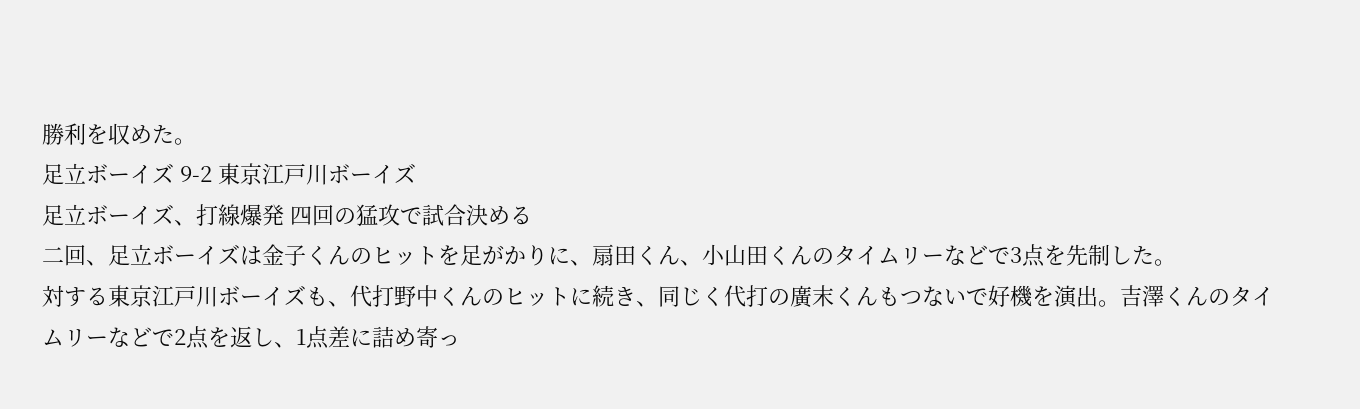勝利を収めた。
足立ボーイズ 9-2 東京江戸川ボーイズ
足立ボーイズ、打線爆発 四回の猛攻で試合決める
二回、足立ボーイズは金子くんのヒットを足がかりに、扇田くん、小山田くんのタイムリーなどで3点を先制した。
対する東京江戸川ボーイズも、代打野中くんのヒットに続き、同じく代打の廣末くんもつないで好機を演出。吉澤くんのタイムリーなどで2点を返し、1点差に詰め寄っ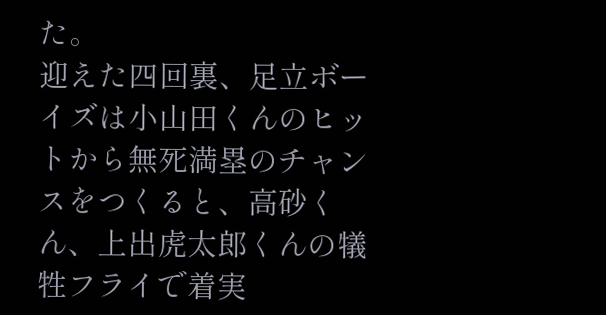た。
迎えた四回裏、足立ボーイズは小山田くんのヒットから無死満塁のチャンスをつくると、高砂くん、上出虎太郎くんの犠牲フライで着実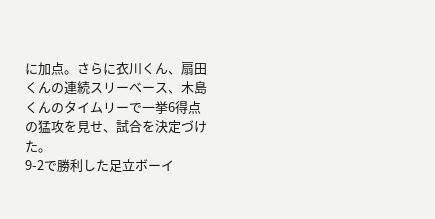に加点。さらに衣川くん、扇田くんの連続スリーベース、木島くんのタイムリーで一挙6得点の猛攻を見せ、試合を決定づけた。
9-2で勝利した足立ボーイ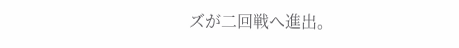ズが二回戦へ進出。